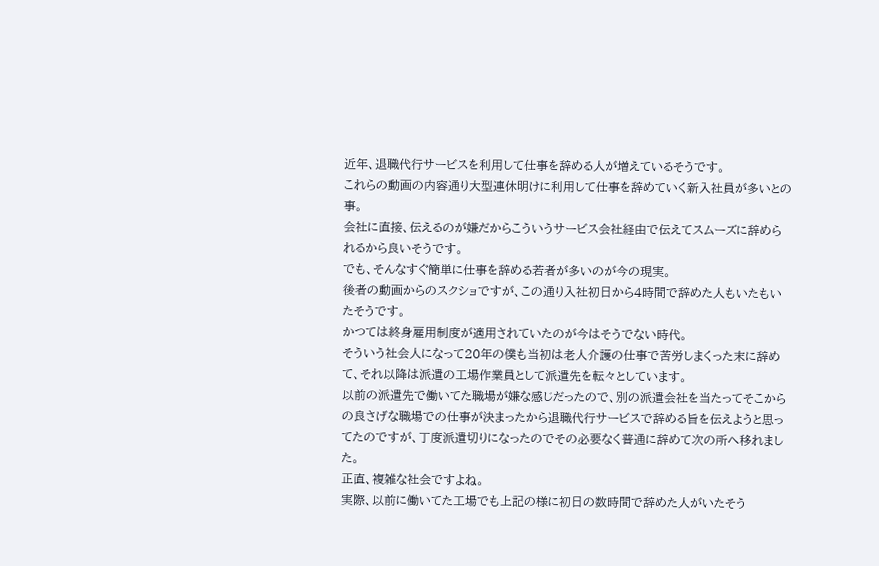近年、退職代行サービスを利用して仕事を辞める人が増えているそうです。
これらの動画の内容通り大型連休明けに利用して仕事を辞めていく新入社員が多いとの事。
会社に直接、伝えるのが嫌だからこういうサービス会社経由で伝えてスムーズに辞められるから良いそうです。
でも、そんなすぐ簡単に仕事を辞める若者が多いのが今の現実。
後者の動画からのスクショですが、この通り入社初日から4時間で辞めた人もいたもいたそうです。
かつては終身雇用制度が適用されていたのが今はそうでない時代。
そういう社会人になって20年の僕も当初は老人介護の仕事で苦労しまくった末に辞めて、それ以降は派遣の工場作業員として派遣先を転々としています。
以前の派遣先で働いてた職場が嫌な感じだったので、別の派遣会社を当たってそこからの良さげな職場での仕事が決まったから退職代行サービスで辞める旨を伝えようと思ってたのですが、丁度派遣切りになったのでその必要なく普通に辞めて次の所へ移れました。
正直、複雑な社会ですよね。
実際、以前に働いてた工場でも上記の様に初日の数時間で辞めた人がいたそう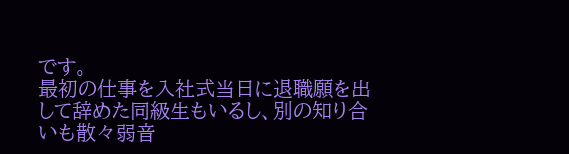です。
最初の仕事を入社式当日に退職願を出して辞めた同級生もいるし、別の知り合いも散々弱音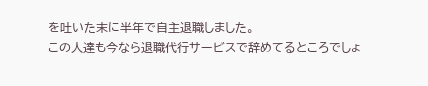を吐いた末に半年で自主退職しました。
この人達も今なら退職代行サービスで辞めてるところでしょ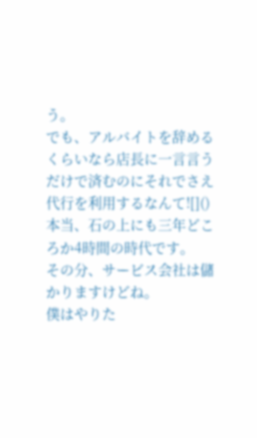う。
でも、アルバイトを辞めるくらいなら店長に一言言うだけで済むのにそれでさえ代行を利用するなんて![]()
本当、石の上にも三年どころか4時間の時代です。
その分、サービス会社は儲かりますけどね。
僕はやりた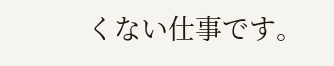くない仕事です。